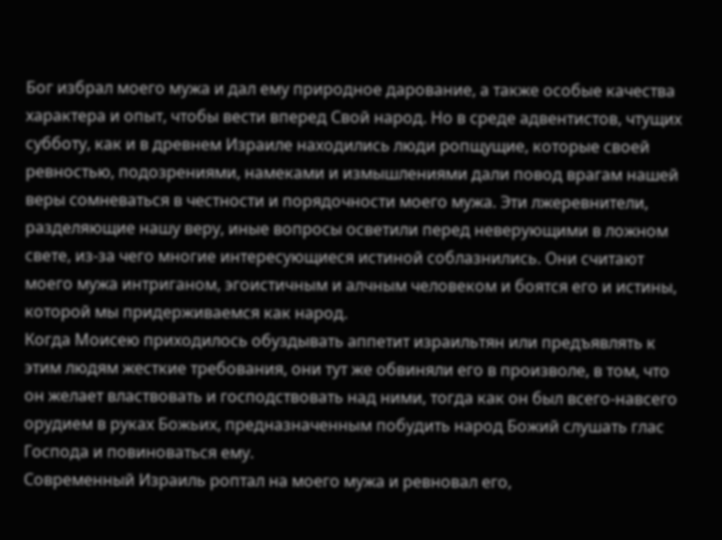Бог избрал моего мужа и дал ему природное дарование, а также особые качества характера и опыт, чтобы вести вперед Свой народ. Но в среде адвентистов, чтущих субботу, как и в древнем Израиле находились люди ропщущие, которые своей ревностью, подозрениями, намеками и измышлениями дали повод врагам нашей веры сомневаться в честности и порядочности моего мужа. Эти лжеревнители, разделяющие нашу веру, иные вопросы осветили перед неверующими в ложном свете, из-за чего многие интересующиеся истиной соблазнились. Они считают моего мужа интриганом, эгоистичным и алчным человеком и боятся его и истины, которой мы придерживаемся как народ.
Когда Моисею приходилось обуздывать аппетит израильтян или предъявлять к этим людям жесткие требования, они тут же обвиняли его в произволе, в том, что он желает властвовать и господствовать над ними, тогда как он был всего-навсего орудием в руках Божьих, предназначенным побудить народ Божий слушать глас Господа и повиноваться ему.
Современный Израиль роптал на моего мужа и ревновал его,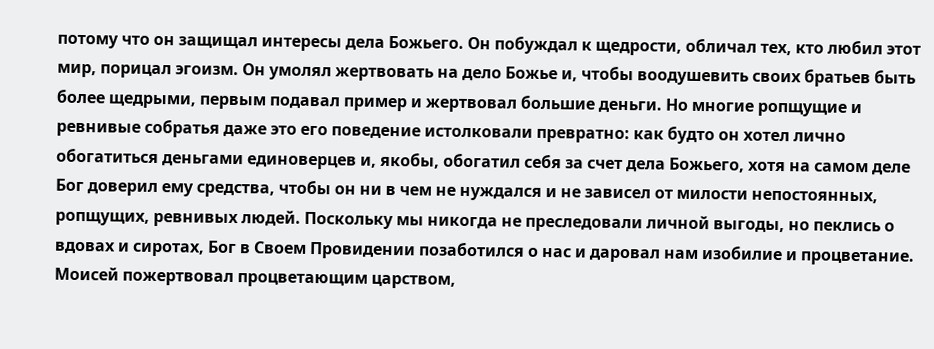потому что он защищал интересы дела Божьего. Он побуждал к щедрости, обличал тех, кто любил этот мир, порицал эгоизм. Он умолял жертвовать на дело Божье и, чтобы воодушевить своих братьев быть более щедрыми, первым подавал пример и жертвовал большие деньги. Но многие ропщущие и ревнивые собратья даже это его поведение истолковали превратно: как будто он хотел лично обогатиться деньгами единоверцев и, якобы, обогатил себя за счет дела Божьего, хотя на самом деле Бог доверил ему средства, чтобы он ни в чем не нуждался и не зависел от милости непостоянных, ропщущих, ревнивых людей. Поскольку мы никогда не преследовали личной выгоды, но пеклись о вдовах и сиротах, Бог в Своем Провидении позаботился о нас и даровал нам изобилие и процветание.
Моисей пожертвовал процветающим царством,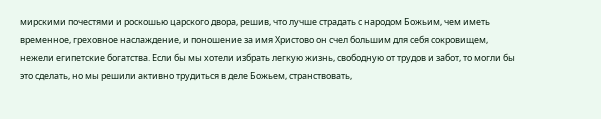мирскими почестями и роскошью царского двора, решив, что лучше страдать с народом Божьим, чем иметь временное, греховное наслаждение, и поношение за имя Христово он счел большим для себя сокровищем, нежели египетские богатства. Если бы мы хотели избрать легкую жизнь, свободную от трудов и забот, то могли бы это сделать, но мы решили активно трудиться в деле Божьем, странствовать,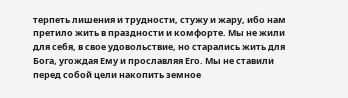терпеть лишения и трудности, стужу и жару, ибо нам претило жить в праздности и комфорте. Мы не жили для себя, в свое удовольствие, но старались жить для Бога, угождая Ему и прославляя Его. Мы не ставили перед собой цели накопить земное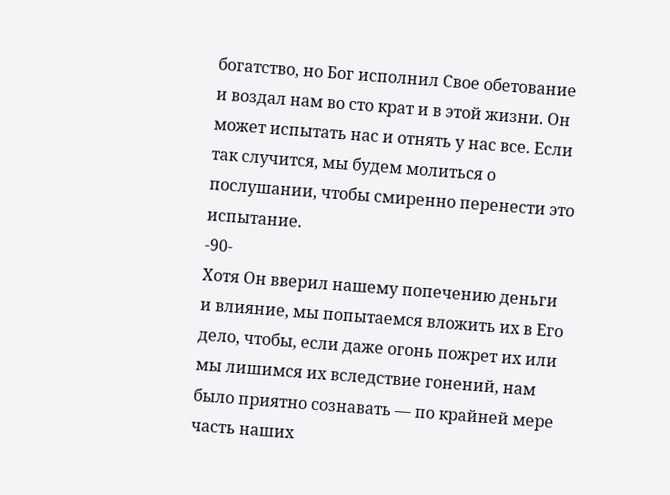богатство, но Бог исполнил Свое обетование и воздал нам во сто крат и в этой жизни. Он может испытать нас и отнять у нас все. Если так случится, мы будем молиться о послушании, чтобы смиренно перенести это испытание.
-90-
Хотя Он вверил нашему попечению деньги и влияние, мы попытаемся вложить их в Его дело, чтобы, если даже огонь пожрет их или мы лишимся их вследствие гонений, нам было приятно сознавать — по крайней мере часть наших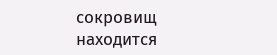сокровищ находится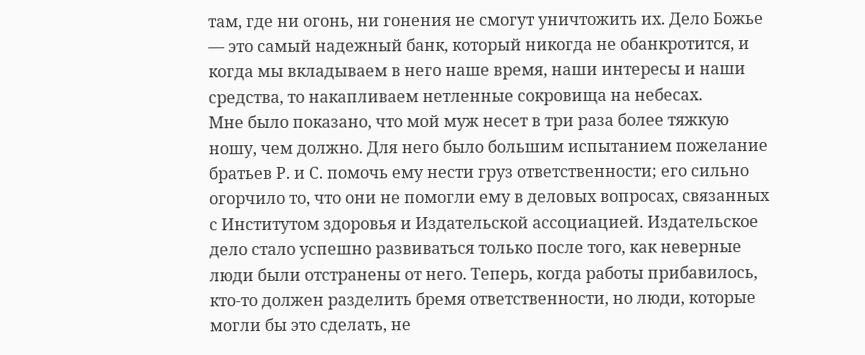там, где ни огонь, ни гонения не смогут уничтожить их. Дело Божье — это самый надежный банк, который никогда не обанкротится, и когда мы вкладываем в него наше время, наши интересы и наши средства, то накапливаем нетленные сокровища на небесах.
Мне было показано, что мой муж несет в три раза более тяжкую ношу, чем должно. Для него было большим испытанием пожелание братьев Р. и С. помочь ему нести груз ответственности; его сильно огорчило то, что они не помогли ему в деловых вопросах, связанных с Институтом здоровья и Издательской ассоциацией. Издательское дело стало успешно развиваться только после того, как неверные люди были отстранены от него. Теперь, когда работы прибавилось, кто-то должен разделить бремя ответственности, но люди, которые могли бы это сделать, не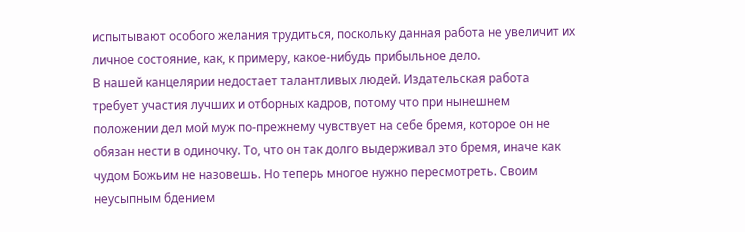испытывают особого желания трудиться, поскольку данная работа не увеличит их личное состояние, как, к примеру, какое-нибудь прибыльное дело.
В нашей канцелярии недостает талантливых людей. Издательская работа требует участия лучших и отборных кадров, потому что при нынешнем положении дел мой муж по-прежнему чувствует на себе бремя, которое он не обязан нести в одиночку. То, что он так долго выдерживал это бремя, иначе как чудом Божьим не назовешь. Но теперь многое нужно пересмотреть. Своим неусыпным бдением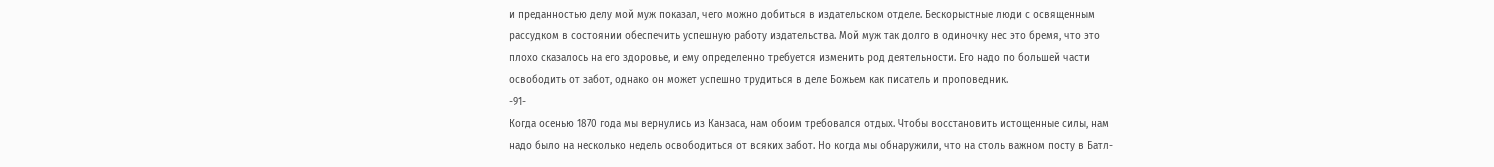и преданностью делу мой муж показал, чего можно добиться в издательском отделе. Бескорыстные люди с освященным рассудком в состоянии обеспечить успешную работу издательства. Мой муж так долго в одиночку нес это бремя, что это плохо сказалось на его здоровье, и ему определенно требуется изменить род деятельности. Его надо по большей части освободить от забот, однако он может успешно трудиться в деле Божьем как писатель и проповедник.
-91-
Когда осенью 1870 года мы вернулись из Канзаса, нам обоим требовался отдых. Чтобы восстановить истощенные силы, нам надо было на несколько недель освободиться от всяких забот. Но когда мы обнаружили, что на столь важном посту в Батл-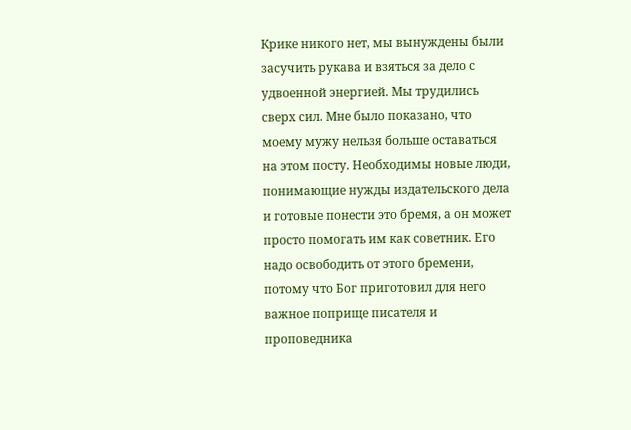Крике никого нет, мы вынуждены были засучить рукава и взяться за дело с удвоенной энергией. Мы трудились сверх сил. Мне было показано, что моему мужу нельзя больше оставаться на этом посту. Необходимы новые люди, понимающие нужды издательского дела и готовые понести это бремя, а он может просто помогать им как советник. Его надо освободить от этого бремени, потому что Бог приготовил для него важное поприще писателя и проповедника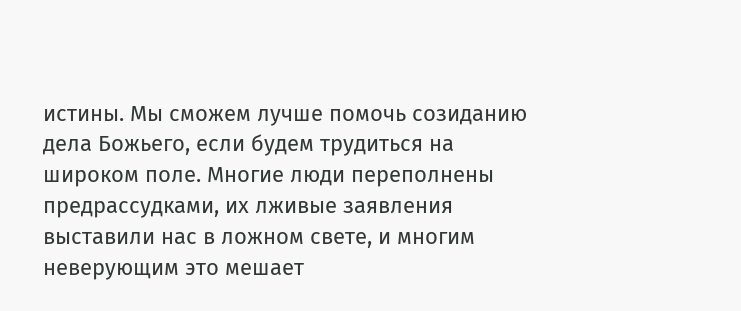истины. Мы сможем лучше помочь созиданию дела Божьего, если будем трудиться на широком поле. Многие люди переполнены предрассудками, их лживые заявления выставили нас в ложном свете, и многим неверующим это мешает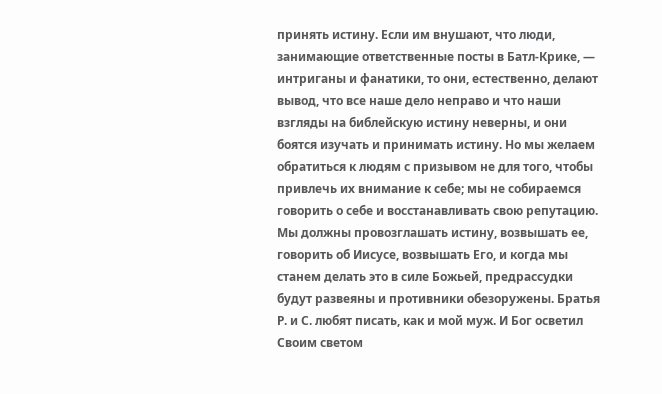принять истину. Если им внушают, что люди, занимающие ответственные посты в Батл-Крике, — интриганы и фанатики, то они, естественно, делают вывод, что все наше дело неправо и что наши взгляды на библейскую истину неверны, и они боятся изучать и принимать истину. Но мы желаем обратиться к людям с призывом не для того, чтобы привлечь их внимание к себе; мы не собираемся говорить о себе и восстанавливать свою репутацию. Мы должны провозглашать истину, возвышать ее, говорить об Иисусе, возвышать Его, и когда мы станем делать это в силе Божьей, предрассудки будут развеяны и противники обезоружены. Братья Р. и С. любят писать, как и мой муж. И Бог осветил Своим светом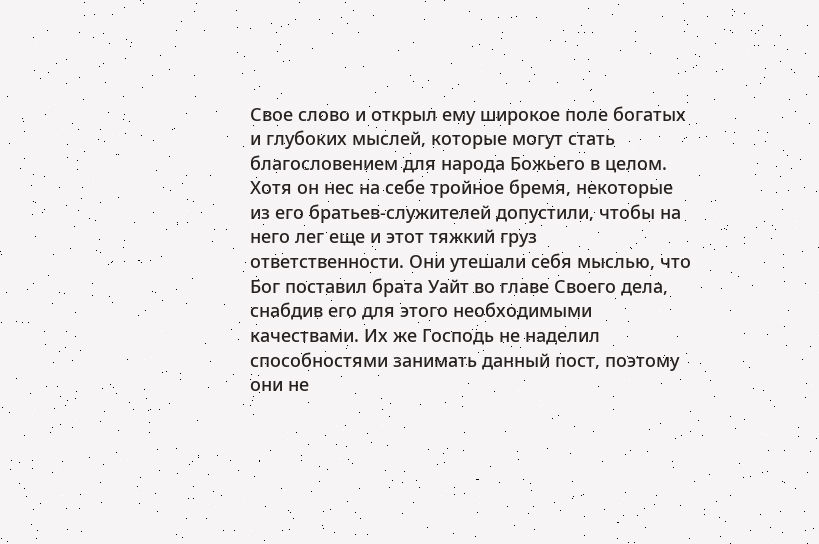Свое слово и открыл ему широкое поле богатых и глубоких мыслей, которые могут стать благословением для народа Божьего в целом. Хотя он нес на себе тройное бремя, некоторые из его братьев-служителей допустили, чтобы на него лег еще и этот тяжкий груз ответственности. Они утешали себя мыслью, что Бог поставил брата Уайт во главе Своего дела, снабдив его для этого необходимыми качествами. Их же Господь не наделил способностями занимать данный пост, поэтому они не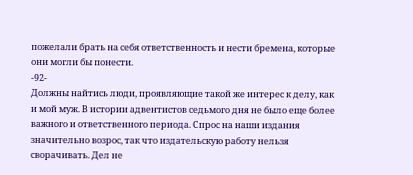пожелали брать на себя ответственность и нести бремена, которые они могли бы понести.
-92-
Должны найтись люди, проявляющие такой же интерес к делу, как и мой муж. В истории адвентистов седьмого дня не было еще более важного и ответственного периода. Спрос на наши издания значительно возрос, так что издательскую работу нельзя сворачивать. Дел не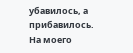убавилось, а прибавилось. На моего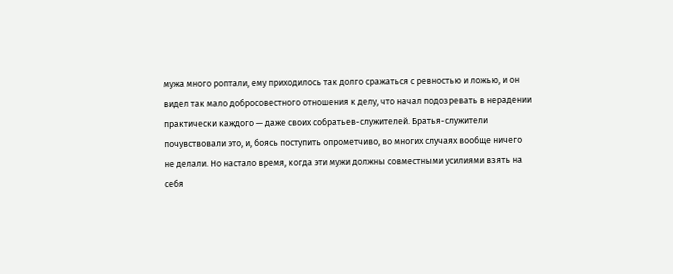мужа много роптали, ему приходилось так долго сражаться с ревностью и ложью, и он видел так мало добросовестного отношения к делу, что начал подозревать в нерадении практически каждого — даже своих собратьев-служителей. Братья-служители почувствовали это, и, боясь поступить опрометчиво, во многих случаях вообще ничего не делали. Но настало время, когда эти мужи должны совместными усилиями взять на себя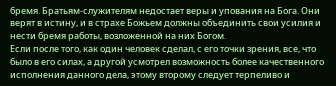бремя. Братьям-служителям недостает веры и упования на Бога. Они верят в истину, и в страхе Божьем должны объединить свои усилия и нести бремя работы, возложенной на них Богом.
Если после того, как один человек сделал, с его точки зрения, все, что было в его силах, а другой усмотрел возможность более качественного исполнения данного дела, этому второму следует терпеливо и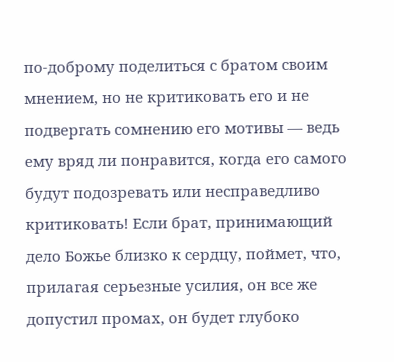по-доброму поделиться с братом своим мнением, но не критиковать его и не подвергать сомнению его мотивы — ведь ему вряд ли понравится, когда его самого будут подозревать или несправедливо критиковать! Если брат, принимающий дело Божье близко к сердцу, поймет, что, прилагая серьезные усилия, он все же допустил промах, он будет глубоко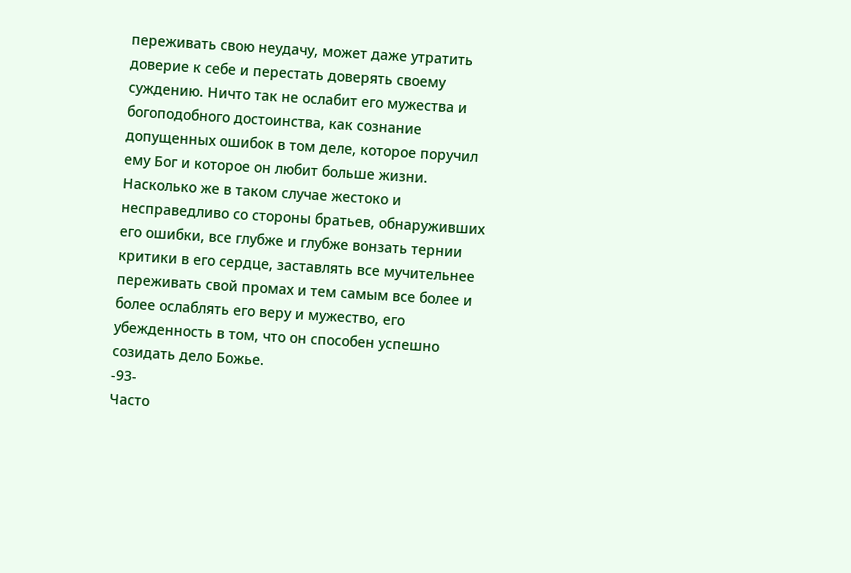переживать свою неудачу, может даже утратить доверие к себе и перестать доверять своему суждению. Ничто так не ослабит его мужества и богоподобного достоинства, как сознание допущенных ошибок в том деле, которое поручил ему Бог и которое он любит больше жизни. Насколько же в таком случае жестоко и несправедливо со стороны братьев, обнаруживших его ошибки, все глубже и глубже вонзать тернии критики в его сердце, заставлять все мучительнее переживать свой промах и тем самым все более и более ослаблять его веру и мужество, его убежденность в том, что он способен успешно созидать дело Божье.
-93-
Часто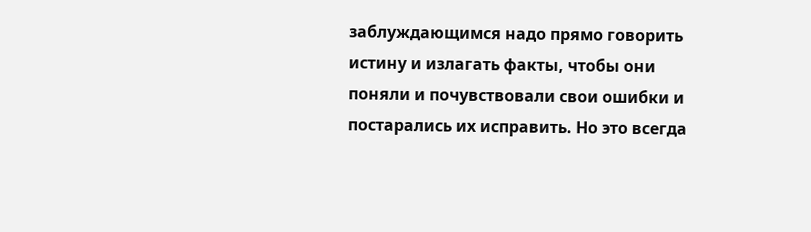заблуждающимся надо прямо говорить истину и излагать факты, чтобы они поняли и почувствовали свои ошибки и постарались их исправить. Но это всегда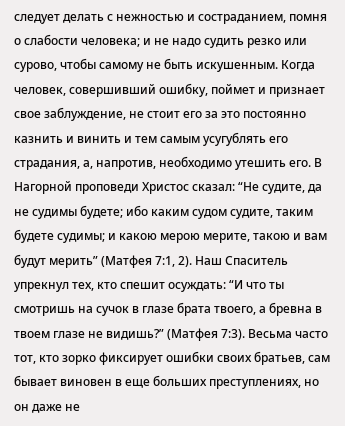следует делать с нежностью и состраданием, помня о слабости человека; и не надо судить резко или сурово, чтобы самому не быть искушенным. Когда человек, совершивший ошибку, поймет и признает свое заблуждение, не стоит его за это постоянно казнить и винить и тем самым усугублять его страдания, а, напротив, необходимо утешить его. В Нагорной проповеди Христос сказал: “Не судите, да не судимы будете; ибо каким судом судите, таким будете судимы; и какою мерою мерите, такою и вам будут мерить” (Матфея 7:1, 2). Наш Спаситель упрекнул тех, кто спешит осуждать: “И что ты смотришь на сучок в глазе брата твоего, а бревна в твоем глазе не видишь?” (Матфея 7:3). Весьма часто тот, кто зорко фиксирует ошибки своих братьев, сам бывает виновен в еще больших преступлениях, но он даже не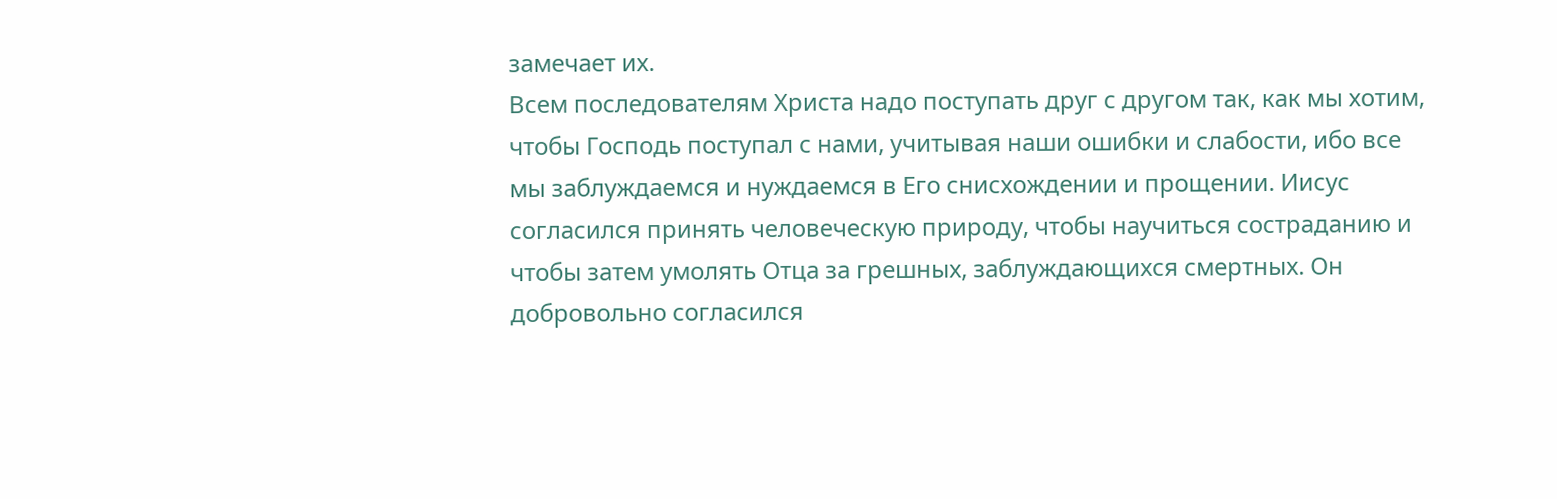замечает их.
Всем последователям Христа надо поступать друг с другом так, как мы хотим, чтобы Господь поступал с нами, учитывая наши ошибки и слабости, ибо все мы заблуждаемся и нуждаемся в Его снисхождении и прощении. Иисус согласился принять человеческую природу, чтобы научиться состраданию и чтобы затем умолять Отца за грешных, заблуждающихся смертных. Он добровольно согласился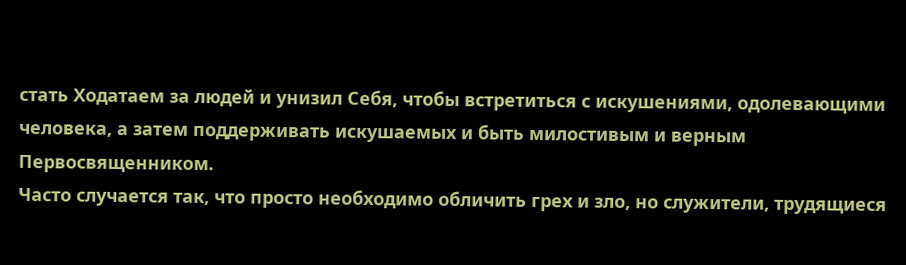стать Ходатаем за людей и унизил Себя, чтобы встретиться с искушениями, одолевающими человека, а затем поддерживать искушаемых и быть милостивым и верным Первосвященником.
Часто случается так, что просто необходимо обличить грех и зло, но служители, трудящиеся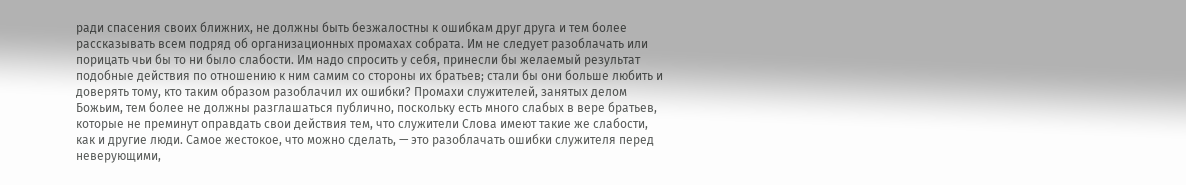ради спасения своих ближних, не должны быть безжалостны к ошибкам друг друга и тем более рассказывать всем подряд об организационных промахах собрата. Им не следует разоблачать или порицать чьи бы то ни было слабости. Им надо спросить у себя, принесли бы желаемый результат подобные действия по отношению к ним самим со стороны их братьев; стали бы они больше любить и доверять тому, кто таким образом разоблачил их ошибки? Промахи служителей, занятых делом Божьим, тем более не должны разглашаться публично, поскольку есть много слабых в вере братьев, которые не преминут оправдать свои действия тем, что служители Слова имеют такие же слабости, как и другие люди. Самое жестокое, что можно сделать, — это разоблачать ошибки служителя перед неверующими,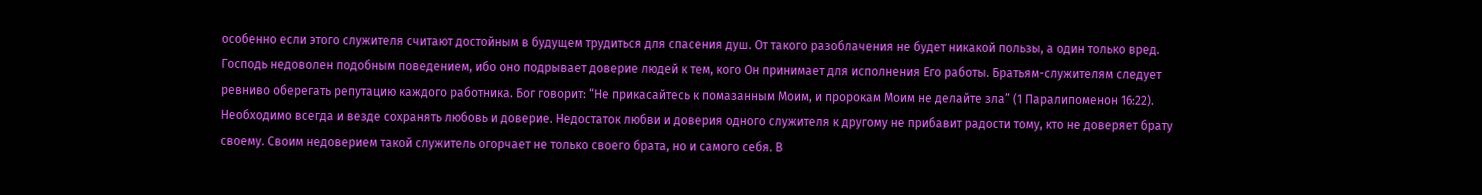особенно если этого служителя считают достойным в будущем трудиться для спасения душ. От такого разоблачения не будет никакой пользы, а один только вред. Господь недоволен подобным поведением, ибо оно подрывает доверие людей к тем, кого Он принимает для исполнения Его работы. Братьям-служителям следует ревниво оберегать репутацию каждого работника. Бог говорит: “Не прикасайтесь к помазанным Моим, и пророкам Моим не делайте зла” (1 Паралипоменон 16:22). Необходимо всегда и везде сохранять любовь и доверие. Недостаток любви и доверия одного служителя к другому не прибавит радости тому, кто не доверяет брату своему. Своим недоверием такой служитель огорчает не только своего брата, но и самого себя. В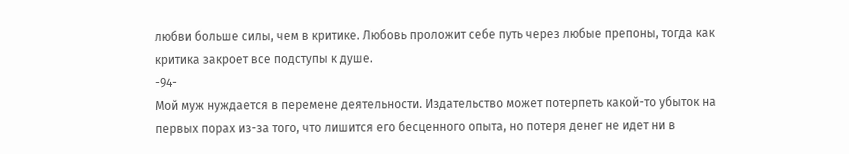любви больше силы, чем в критике. Любовь проложит себе путь через любые препоны, тогда как критика закроет все подступы к душе.
-94-
Мой муж нуждается в перемене деятельности. Издательство может потерпеть какой-то убыток на первых порах из-за того, что лишится его бесценного опыта, но потеря денег не идет ни в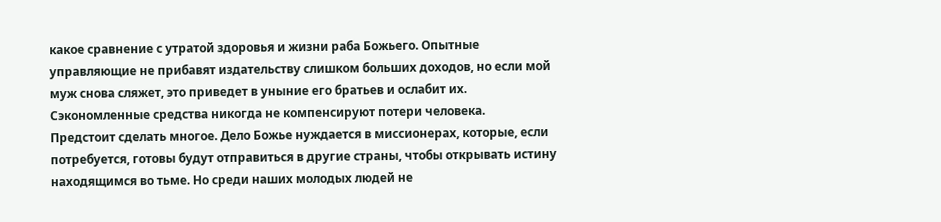какое сравнение с утратой здоровья и жизни раба Божьего. Опытные управляющие не прибавят издательству слишком больших доходов, но если мой муж снова сляжет, это приведет в уныние его братьев и ослабит их. Сэкономленные средства никогда не компенсируют потери человека.
Предстоит сделать многое. Дело Божье нуждается в миссионерах, которые, если потребуется, готовы будут отправиться в другие страны, чтобы открывать истину находящимся во тьме. Но среди наших молодых людей не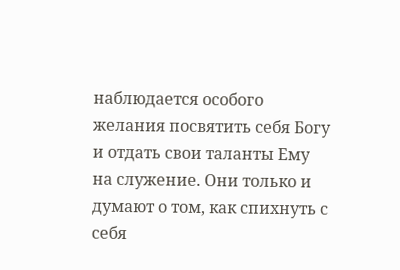наблюдается особого желания посвятить себя Богу и отдать свои таланты Ему на служение. Они только и думают о том, как спихнуть с себя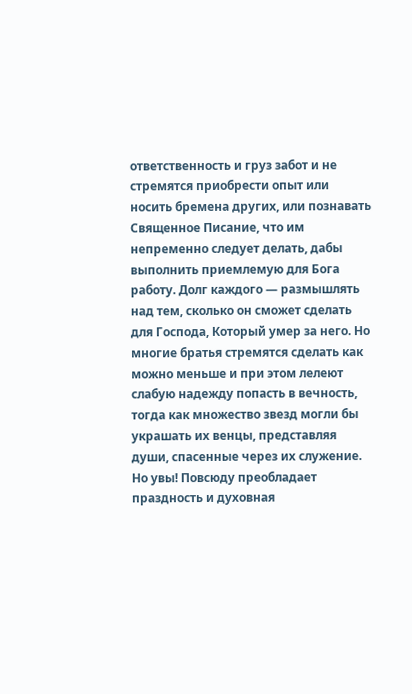ответственность и груз забот и не стремятся приобрести опыт или носить бремена других, или познавать Священное Писание, что им непременно следует делать, дабы выполнить приемлемую для Бога работу. Долг каждого — размышлять над тем, сколько он сможет сделать для Господа, Который умер за него. Но многие братья стремятся сделать как можно меньше и при этом лелеют слабую надежду попасть в вечность, тогда как множество звезд могли бы украшать их венцы, представляя души, спасенные через их служение. Но увы! Повсюду преобладает праздность и духовная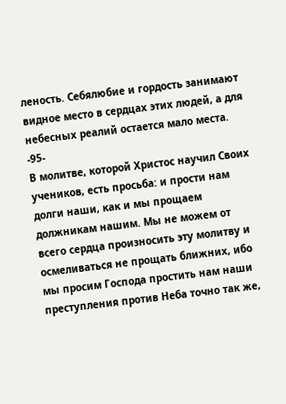леность. Себялюбие и гордость занимают видное место в сердцах этих людей, а для небесных реалий остается мало места.
-95-
В молитве, которой Христос научил Своих учеников, есть просьба: и прости нам долги наши, как и мы прощаем должникам нашим. Мы не можем от всего сердца произносить эту молитву и осмеливаться не прощать ближних, ибо мы просим Господа простить нам наши преступления против Неба точно так же,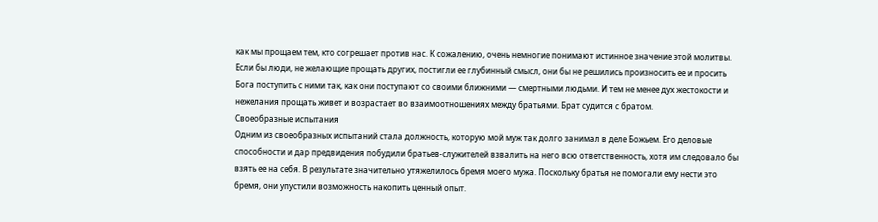как мы прощаем тем, кто согрешает против нас. К сожалению, очень немногие понимают истинное значение этой молитвы. Если бы люди, не желающие прощать других, постигли ее глубинный смысл, они бы не решились произносить ее и просить Бога поступить с ними так, как они поступают со своими ближними — смертными людьми. И тем не менее дух жестокости и нежелания прощать живет и возрастает во взаимоотношениях между братьями. Брат судится с братом.
Своеобразные испытания
Одним из своеобразных испытаний стала должность, которую мой муж так долго занимал в деле Божьем. Его деловые способности и дар предвидения побудили братьев-служителей взвалить на него всю ответственность, хотя им следовало бы взять ее на себя. В результате значительно утяжелилось бремя моего мужа. Поскольку братья не помогали ему нести это бремя, они упустили возможность накопить ценный опыт.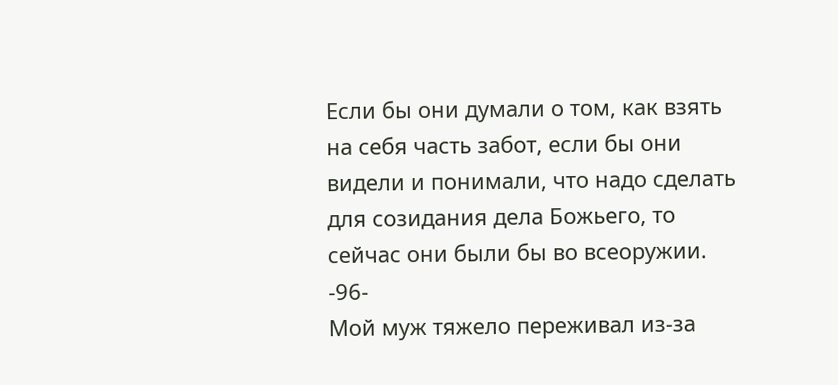Если бы они думали о том, как взять на себя часть забот, если бы они видели и понимали, что надо сделать для созидания дела Божьего, то сейчас они были бы во всеоружии.
-96-
Мой муж тяжело переживал из-за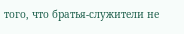того, что братья-служители не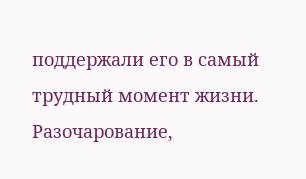поддержали его в самый трудный момент жизни. Разочарование,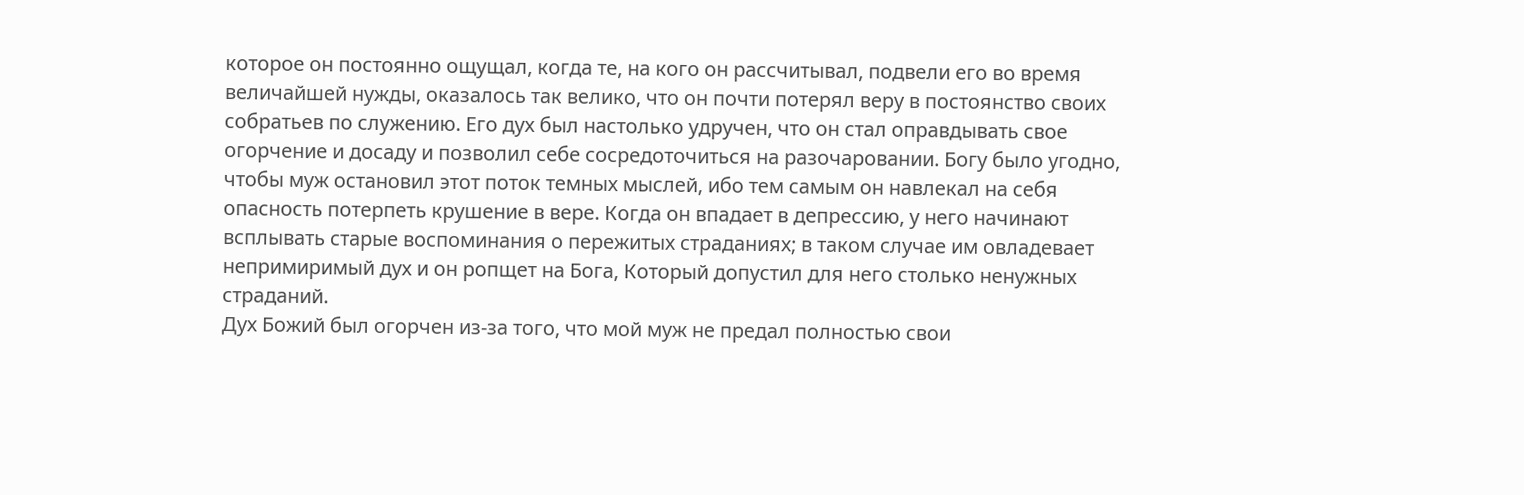которое он постоянно ощущал, когда те, на кого он рассчитывал, подвели его во время величайшей нужды, оказалось так велико, что он почти потерял веру в постоянство своих собратьев по служению. Его дух был настолько удручен, что он стал оправдывать свое огорчение и досаду и позволил себе сосредоточиться на разочаровании. Богу было угодно, чтобы муж остановил этот поток темных мыслей, ибо тем самым он навлекал на себя опасность потерпеть крушение в вере. Когда он впадает в депрессию, у него начинают всплывать старые воспоминания о пережитых страданиях; в таком случае им овладевает непримиримый дух и он ропщет на Бога, Который допустил для него столько ненужных страданий.
Дух Божий был огорчен из-за того, что мой муж не предал полностью свои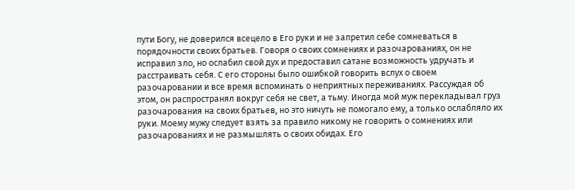пути Богу, не доверился всецело в Его руки и не запретил себе сомневаться в порядочности своих братьев. Говоря о своих сомнениях и разочарованиях, он не исправил зло, но ослабил свой дух и предоставил сатане возможность удручать и расстраивать себя. С его стороны было ошибкой говорить вслух о своем разочаровании и все время вспоминать о неприятных переживаниях. Рассуждая об этом, он распространял вокруг себя не свет, а тьму. Иногда мой муж перекладывал груз разочарования на своих братьев, но это ничуть не помогало ему, а только ослабляло их руки. Моему мужу следует взять за правило никому не говорить о сомнениях или разочарованиях и не размышлять о своих обидах. Его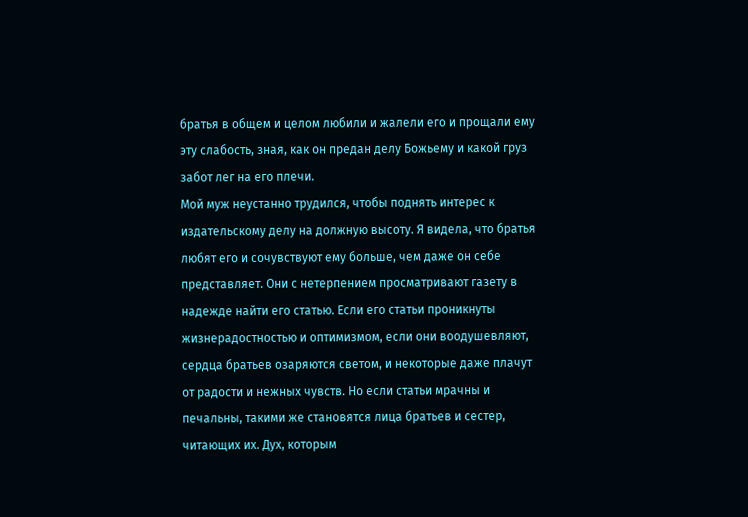братья в общем и целом любили и жалели его и прощали ему эту слабость, зная, как он предан делу Божьему и какой груз забот лег на его плечи.
Мой муж неустанно трудился, чтобы поднять интерес к издательскому делу на должную высоту. Я видела, что братья любят его и сочувствуют ему больше, чем даже он себе представляет. Они с нетерпением просматривают газету в надежде найти его статью. Если его статьи проникнуты жизнерадостностью и оптимизмом, если они воодушевляют, сердца братьев озаряются светом, и некоторые даже плачут от радости и нежных чувств. Но если статьи мрачны и печальны, такими же становятся лица братьев и сестер, читающих их. Дух, которым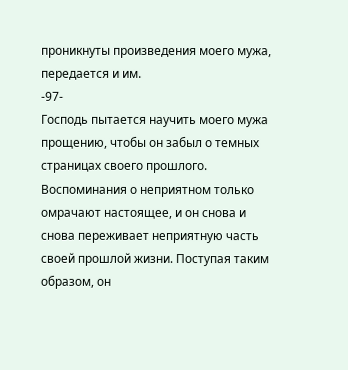проникнуты произведения моего мужа, передается и им.
-97-
Господь пытается научить моего мужа прощению, чтобы он забыл о темных страницах своего прошлого. Воспоминания о неприятном только омрачают настоящее, и он снова и снова переживает неприятную часть своей прошлой жизни. Поступая таким образом, он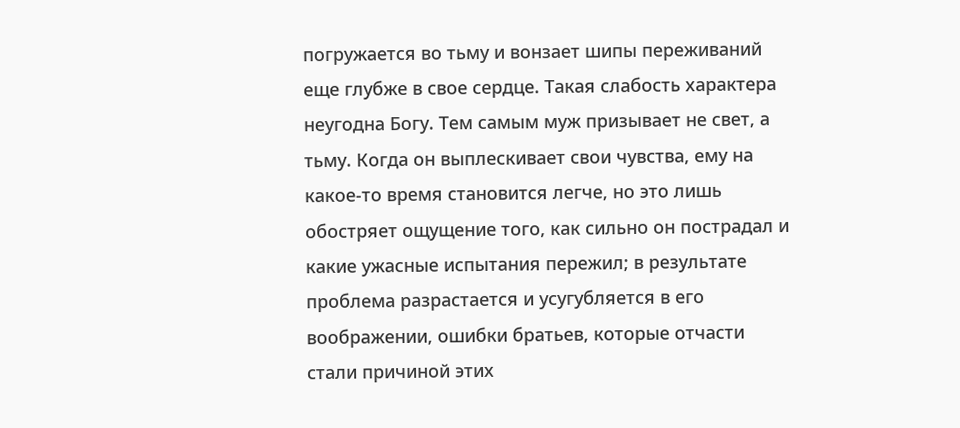погружается во тьму и вонзает шипы переживаний еще глубже в свое сердце. Такая слабость характера неугодна Богу. Тем самым муж призывает не свет, а тьму. Когда он выплескивает свои чувства, ему на какое-то время становится легче, но это лишь обостряет ощущение того, как сильно он пострадал и какие ужасные испытания пережил; в результате проблема разрастается и усугубляется в его воображении, ошибки братьев, которые отчасти стали причиной этих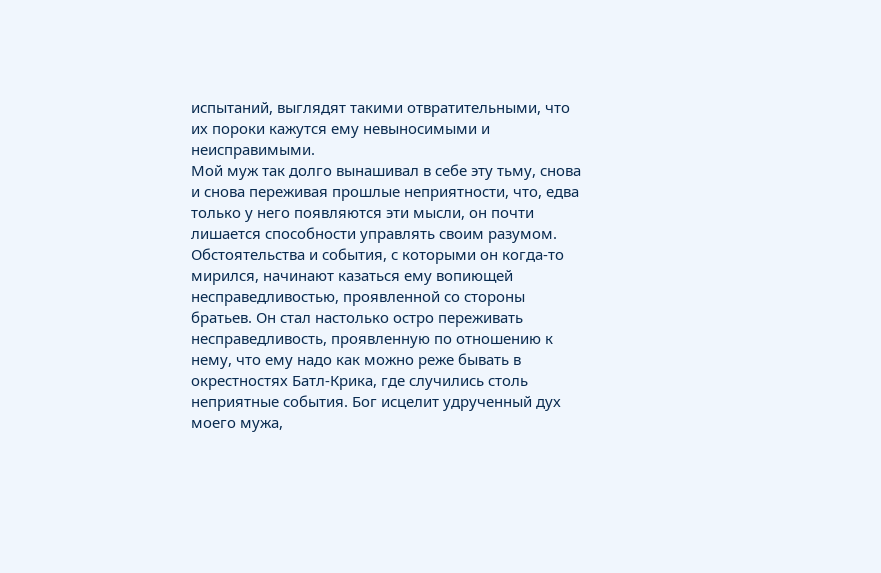испытаний, выглядят такими отвратительными, что их пороки кажутся ему невыносимыми и неисправимыми.
Мой муж так долго вынашивал в себе эту тьму, снова и снова переживая прошлые неприятности, что, едва только у него появляются эти мысли, он почти лишается способности управлять своим разумом. Обстоятельства и события, с которыми он когда-то мирился, начинают казаться ему вопиющей несправедливостью, проявленной со стороны братьев. Он стал настолько остро переживать несправедливость, проявленную по отношению к нему, что ему надо как можно реже бывать в окрестностях Батл-Крика, где случились столь неприятные события. Бог исцелит удрученный дух моего мужа,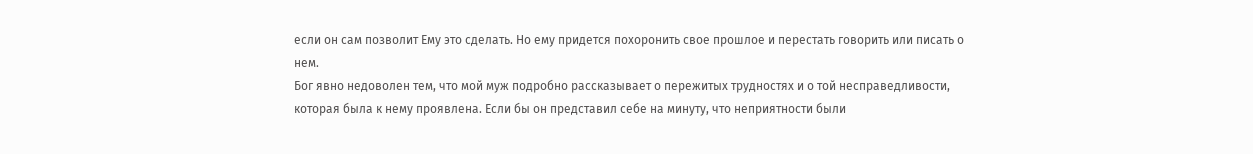если он сам позволит Ему это сделать. Но ему придется похоронить свое прошлое и перестать говорить или писать о нем.
Бог явно недоволен тем, что мой муж подробно рассказывает о пережитых трудностях и о той несправедливости, которая была к нему проявлена. Если бы он представил себе на минуту, что неприятности были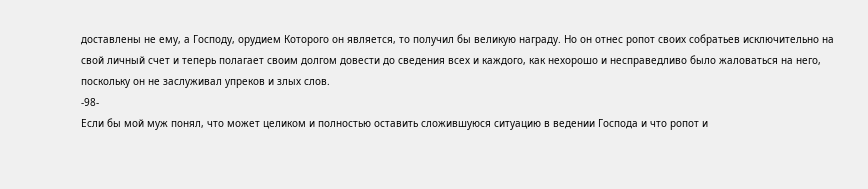доставлены не ему, а Господу, орудием Которого он является, то получил бы великую награду. Но он отнес ропот своих собратьев исключительно на свой личный счет и теперь полагает своим долгом довести до сведения всех и каждого, как нехорошо и несправедливо было жаловаться на него, поскольку он не заслуживал упреков и злых слов.
-98-
Если бы мой муж понял, что может целиком и полностью оставить сложившуюся ситуацию в ведении Господа и что ропот и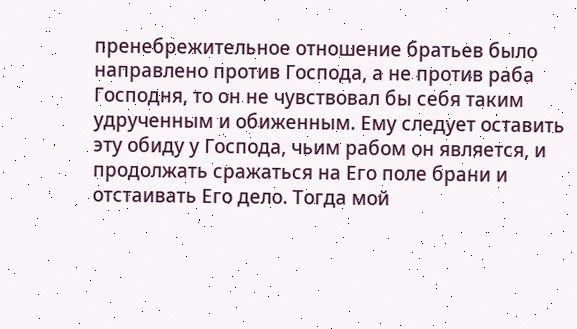пренебрежительное отношение братьев было направлено против Господа, а не против раба Господня, то он не чувствовал бы себя таким удрученным и обиженным. Ему следует оставить эту обиду у Господа, чьим рабом он является, и продолжать сражаться на Его поле брани и отстаивать Его дело. Тогда мой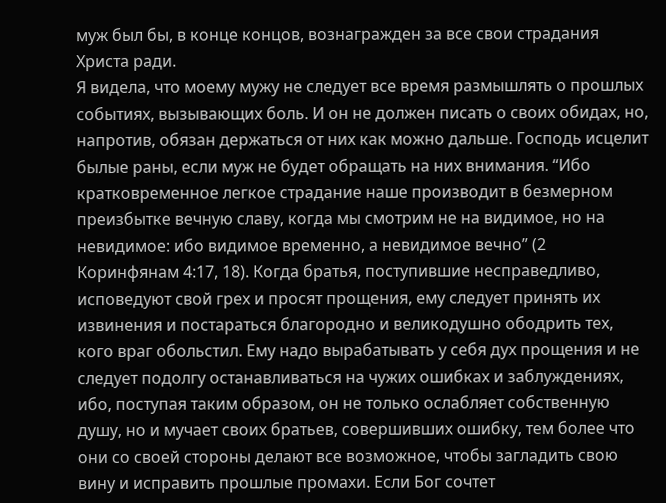муж был бы, в конце концов, вознагражден за все свои страдания Христа ради.
Я видела, что моему мужу не следует все время размышлять о прошлых событиях, вызывающих боль. И он не должен писать о своих обидах, но, напротив, обязан держаться от них как можно дальше. Господь исцелит былые раны, если муж не будет обращать на них внимания. “Ибо кратковременное легкое страдание наше производит в безмерном преизбытке вечную славу, когда мы смотрим не на видимое, но на невидимое: ибо видимое временно, а невидимое вечно” (2 Коринфянам 4:17, 18). Когда братья, поступившие несправедливо, исповедуют свой грех и просят прощения, ему следует принять их извинения и постараться благородно и великодушно ободрить тех, кого враг обольстил. Ему надо вырабатывать у себя дух прощения и не следует подолгу останавливаться на чужих ошибках и заблуждениях, ибо, поступая таким образом, он не только ослабляет собственную душу, но и мучает своих братьев, совершивших ошибку, тем более что они со своей стороны делают все возможное, чтобы загладить свою вину и исправить прошлые промахи. Если Бог сочтет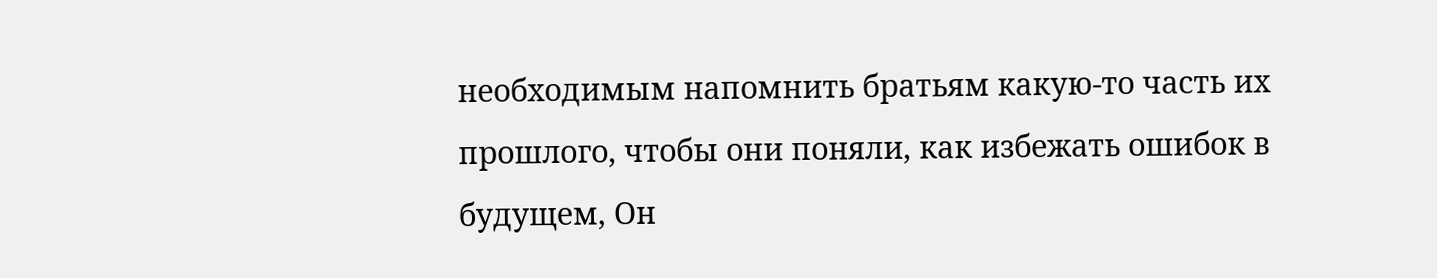необходимым напомнить братьям какую-то часть их прошлого, чтобы они поняли, как избежать ошибок в будущем, Он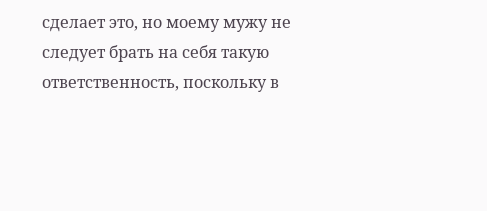сделает это, но моему мужу не следует брать на себя такую ответственность, поскольку в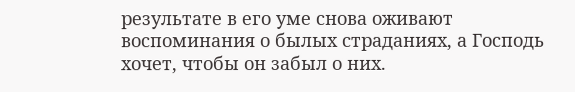результате в его уме снова оживают воспоминания о былых страданиях, а Господь хочет, чтобы он забыл о них.